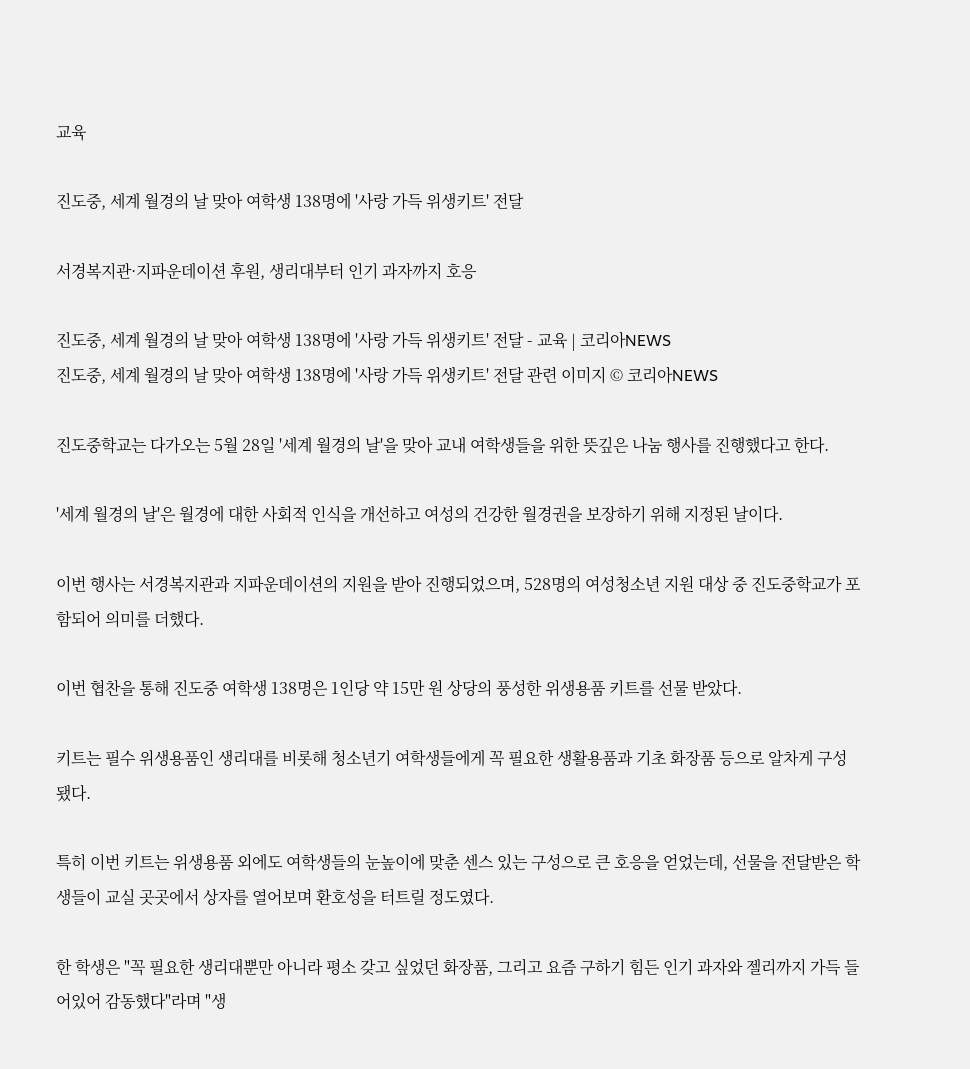교육

진도중, 세계 월경의 날 맞아 여학생 138명에 '사랑 가득 위생키트' 전달

서경복지관·지파운데이션 후원, 생리대부터 인기 과자까지 호응

진도중, 세계 월경의 날 맞아 여학생 138명에 '사랑 가득 위생키트' 전달 - 교육 | 코리아NEWS
진도중, 세계 월경의 날 맞아 여학생 138명에 '사랑 가득 위생키트' 전달 관련 이미지 © 코리아NEWS

진도중학교는 다가오는 5월 28일 '세계 월경의 날'을 맞아 교내 여학생들을 위한 뜻깊은 나눔 행사를 진행했다고 한다.

'세계 월경의 날'은 월경에 대한 사회적 인식을 개선하고 여성의 건강한 월경권을 보장하기 위해 지정된 날이다.

이번 행사는 서경복지관과 지파운데이션의 지원을 받아 진행되었으며, 528명의 여성청소년 지원 대상 중 진도중학교가 포함되어 의미를 더했다.

이번 협찬을 통해 진도중 여학생 138명은 1인당 약 15만 원 상당의 풍성한 위생용품 키트를 선물 받았다.

키트는 필수 위생용품인 생리대를 비롯해 청소년기 여학생들에게 꼭 필요한 생활용품과 기초 화장품 등으로 알차게 구성됐다.

특히 이번 키트는 위생용품 외에도 여학생들의 눈높이에 맞춘 센스 있는 구성으로 큰 호응을 얻었는데, 선물을 전달받은 학생들이 교실 곳곳에서 상자를 열어보며 환호성을 터트릴 정도였다.

한 학생은 "꼭 필요한 생리대뿐만 아니라 평소 갖고 싶었던 화장품, 그리고 요즘 구하기 힘든 인기 과자와 젤리까지 가득 들어있어 감동했다"라며 "생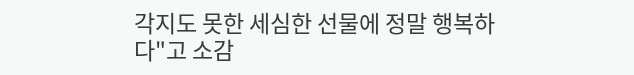각지도 못한 세심한 선물에 정말 행복하다"고 소감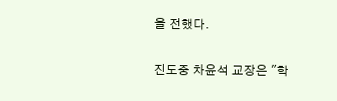을 전했다.

진도중 차윤석 교장은 "학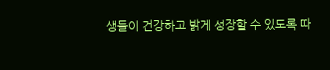생들이 건강하고 밝게 성장할 수 있도록 따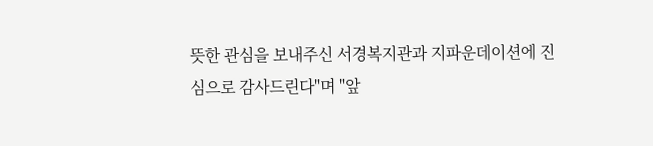뜻한 관심을 보내주신 서경복지관과 지파운데이션에 진심으로 감사드린다"며 "앞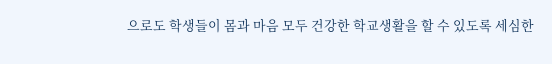으로도 학생들이 몸과 마음 모두 건강한 학교생활을 할 수 있도록 세심한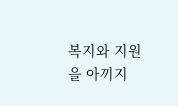복지와 지원을 아끼지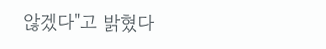않겠다"고 밝혔다